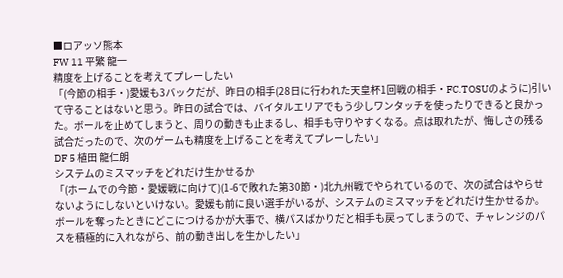■ロアッソ熊本
FW 11 平繁 龍一
精度を上げることを考えてプレーしたい
「(今節の相手・)愛媛も3バックだが、昨日の相手(28日に行われた天皇杯1回戦の相手・FC.TOSUのように)引いて守ることはないと思う。昨日の試合では、バイタルエリアでもう少しワンタッチを使ったりできると良かった。ボールを止めてしまうと、周りの動きも止まるし、相手も守りやすくなる。点は取れたが、悔しさの残る試合だったので、次のゲームも精度を上げることを考えてプレーしたい」
DF 5 植田 龍仁朗
システムのミスマッチをどれだけ生かせるか
「(ホームでの今節・愛媛戦に向けて)(1-6で敗れた第30節・)北九州戦でやられているので、次の試合はやらせないようにしないといけない。愛媛も前に良い選手がいるが、システムのミスマッチをどれだけ生かせるか。ボールを奪ったときにどこにつけるかが大事で、横パスばかりだと相手も戻ってしまうので、チャレンジのパスを積極的に入れながら、前の動き出しを生かしたい」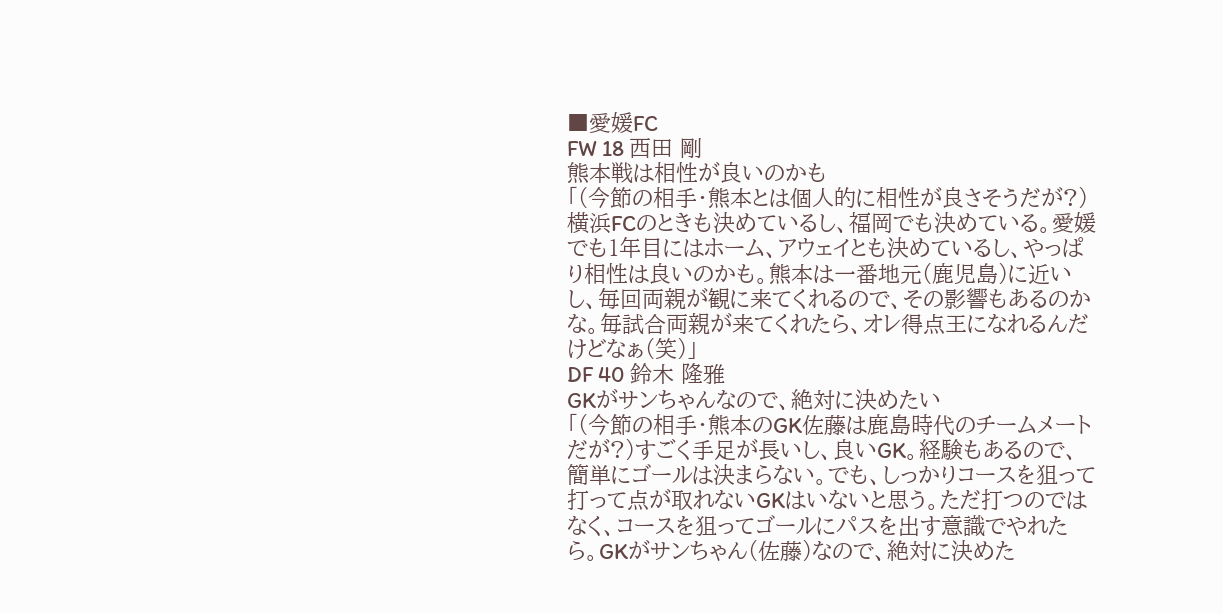■愛媛FC
FW 18 西田 剛
熊本戦は相性が良いのかも
「(今節の相手・熊本とは個人的に相性が良さそうだが?)横浜FCのときも決めているし、福岡でも決めている。愛媛でも1年目にはホーム、アウェイとも決めているし、やっぱり相性は良いのかも。熊本は一番地元(鹿児島)に近いし、毎回両親が観に来てくれるので、その影響もあるのかな。毎試合両親が来てくれたら、オレ得点王になれるんだけどなぁ(笑)」
DF 40 鈴木 隆雅
GKがサンちゃんなので、絶対に決めたい
「(今節の相手・熊本のGK佐藤は鹿島時代のチームメートだが?)すごく手足が長いし、良いGK。経験もあるので、簡単にゴールは決まらない。でも、しっかりコースを狙って打って点が取れないGKはいないと思う。ただ打つのではなく、コースを狙ってゴールにパスを出す意識でやれたら。GKがサンちゃん(佐藤)なので、絶対に決めた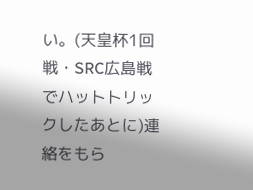い。(天皇杯1回戦・SRC広島戦でハットトリックしたあとに)連絡をもら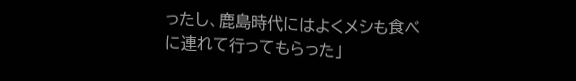ったし、鹿島時代にはよくメシも食べに連れて行ってもらった」